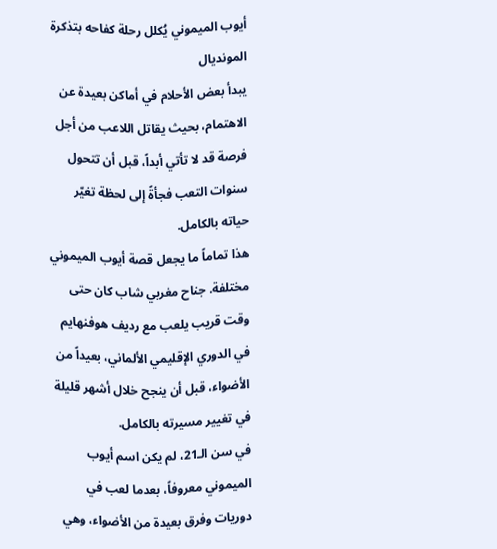أيوب الميموني يُكلل رحلة كفاحه بتذكرة المونديال
يبدأ بعض الأحلام في أماكن بعيدة عن الاهتمام، بحيث يقاتل اللاعب من أجل فرصة قد لا تأتي أبداً، قبل أن تتحول سنوات التعب فجأةً إلى لحظة تغيّر حياته بالكامل.
هذا تماماً ما يجعل قصة أيوب الميموني مختلفة. جناح مغربي شاب كان حتى وقت قريب يلعب مع رديف هوفنهايم في الدوري الإقليمي الألماني، بعيداً من الأضواء، قبل أن ينجح خلال أشهر قليلة في تغيير مسيرته بالكامل.
في سن الـ21، لم يكن اسم أيوب الميموني معروفاً، بعدما لعب في دوريات وفرق بعيدة من الأضواء، وهي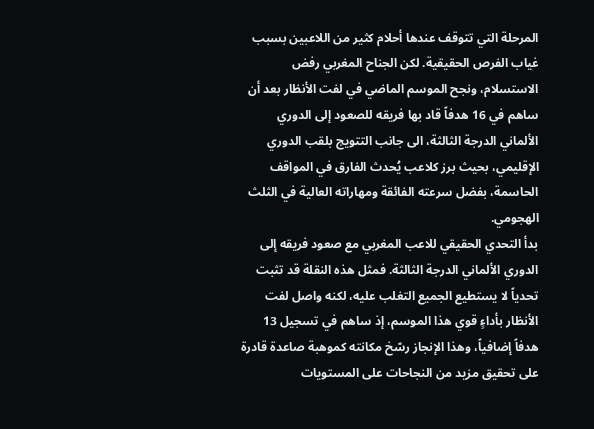المرحلة التي تتوقف عندها أحلام كثير من اللاعبين بسبب غياب الفرص الحقيقية. لكن الجناح المغربي رفض الاستسلام، ونجح الموسم الماضي في لفت الأنظار بعد أن ساهم في 16 هدفاً قاد بها فريقه للصعود إلى الدوري الألماني الدرجة الثالثة، الى جانب التتويج بلقب الدوري الإقليمي، بحيث برز كلاعب يُحدث الفارق في المواقف الحاسمة، بفضل سرعته الفائقة ومهاراته العالية في الثلث الهجومي.
بدأ التحدي الحقيقي للاعب المغربي مع صعود فريقه إلى الدوري الألماني الدرجة الثالثة. فمثل هذه النقلة قد تثبت تحدياً لا يستطيع الجميع التغلب عليه، لكنه واصل لفت الأنظار بأداءٍ قوي هذا الموسم، إذ ساهم في تسجيل 13 هدفاً إضافياً، وهذا الإنجاز رسّخ مكانته كموهبة صاعدة قادرة على تحقيق مزيد من النجاحات على المستويات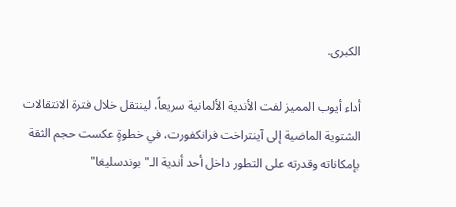الكبرى.

أداء أيوب المميز لفت الأندية الألمانية سريعاً، لينتقل خلال فترة الانتقالات الشتوية الماضية إلى آينتراخت فرانكفورت، في خطوةٍ عكست حجم الثقة بإمكاناته وقدرته على التطور داخل أحد أندية الـ"بوندسليغا"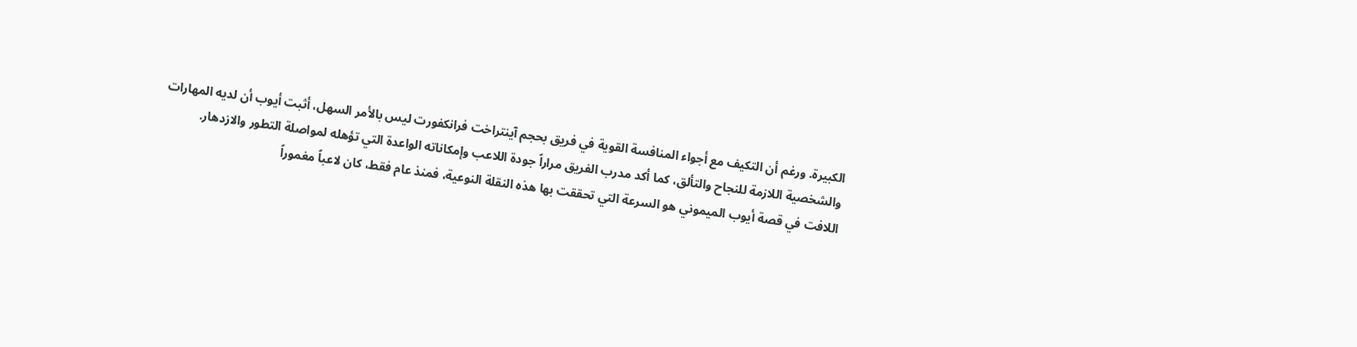الكبيرة. ورغم أن التكيف مع أجواء المنافسة القوية في فريق بحجم آينتراخت فرانكفورت ليس بالأمر السهل، أثبت أيوب أن لديه المهارات والشخصية اللازمة للنجاح والتألق، كما أكد مدرب الفريق مراراً جودة اللاعب وإمكاناته الواعدة التي تؤهله لمواصلة التطور والازدهار.
اللافت في قصة أيوب الميموني هو السرعة التي تحققت بها هذه النقلة النوعية، فمنذ عام فقط، كان لاعباً مغموراً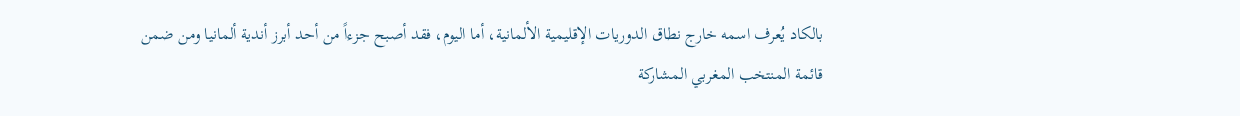بالكاد يُعرف اسمه خارج نطاق الدوريات الإقليمية الألمانية، أما اليوم، فقد أصبح جزءاً من أحد أبرز أندية ألمانيا ومن ضمن قائمة المنتخب المغربي المشاركة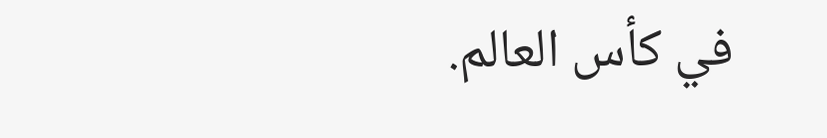في كأس العالم.